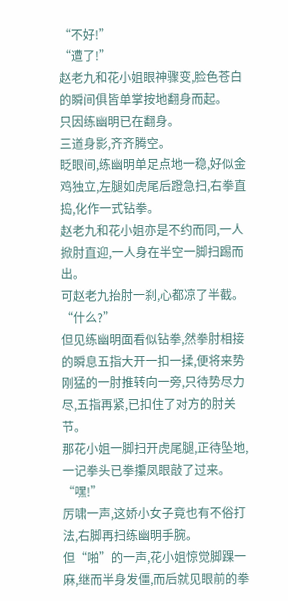“不好!”
“遭了!”
赵老九和花小姐眼神骤变,脸色苍白的瞬间俱皆单掌按地翻身而起。
只因练幽明已在翻身。
三道身影,齐齐腾空。
眨眼间,练幽明单足点地一稳,好似金鸡独立,左腿如虎尾后蹬急扫,右拳直捣,化作一式钻拳。
赵老九和花小姐亦是不约而同,一人掀肘直迎,一人身在半空一脚扫踢而出。
可赵老九抬肘一刹,心都凉了半截。
“什么?”
但见练幽明面看似钻拳,然拳肘相接的瞬息五指大开一扣一揉,便将来势刚猛的一肘推转向一旁,只待势尽力尽,五指再紧,已扣住了对方的肘关节。
那花小姐一脚扫开虎尾腿,正待坠地,一记拳头已拳攥凤眼敲了过来。
“嘿!”
厉啸一声,这娇小女子竟也有不俗打法,右脚再扫练幽明手腕。
但“啪”的一声,花小姐惊觉脚踝一麻,继而半身发僵,而后就见眼前的拳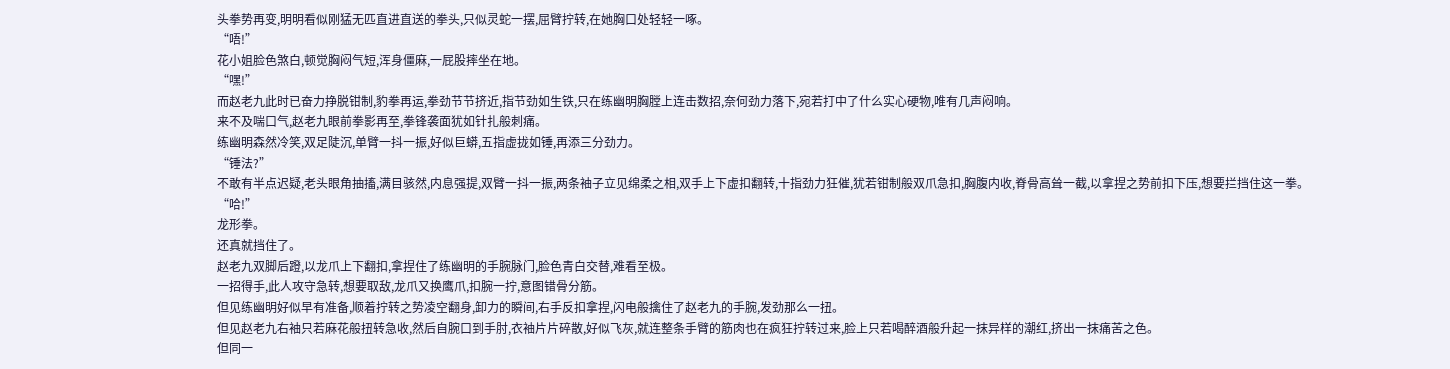头拳势再变,明明看似刚猛无匹直进直送的拳头,只似灵蛇一摆,屈臂拧转,在她胸口处轻轻一啄。
“唔!”
花小姐脸色煞白,顿觉胸闷气短,浑身僵麻,一屁股摔坐在地。
“嘿!”
而赵老九此时已奋力挣脱钳制,豹拳再运,拳劲节节挤近,指节劲如生铁,只在练幽明胸膛上连击数招,奈何劲力落下,宛若打中了什么实心硬物,唯有几声闷响。
来不及喘口气,赵老九眼前拳影再至,拳锋袭面犹如针扎般刺痛。
练幽明森然冷笑,双足陡沉,单臂一抖一振,好似巨蟒,五指虚拢如锤,再添三分劲力。
“锤法?”
不敢有半点迟疑,老头眼角抽搐,满目骇然,内息强提,双臂一抖一振,两条袖子立见绵柔之相,双手上下虚扣翻转,十指劲力狂催,犹若钳制般双爪急扣,胸腹内收,脊骨高耸一截,以拿捏之势前扣下压,想要拦挡住这一拳。
“哈!”
龙形拳。
还真就挡住了。
赵老九双脚后蹬,以龙爪上下翻扣,拿捏住了练幽明的手腕脉门,脸色青白交替,难看至极。
一招得手,此人攻守急转,想要取敌,龙爪又换鹰爪,扣腕一拧,意图错骨分筋。
但见练幽明好似早有准备,顺着拧转之势凌空翻身,卸力的瞬间,右手反扣拿捏,闪电般擒住了赵老九的手腕,发劲那么一扭。
但见赵老九右袖只若麻花般扭转急收,然后自腕口到手肘,衣袖片片碎散,好似飞灰,就连整条手臂的筋肉也在疯狂拧转过来,脸上只若喝醉酒般升起一抹异样的潮红,挤出一抹痛苦之色。
但同一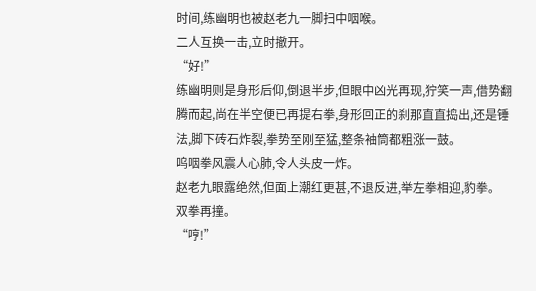时间,练幽明也被赵老九一脚扫中咽喉。
二人互换一击,立时撤开。
“好!”
练幽明则是身形后仰,倒退半步,但眼中凶光再现,狞笑一声,借势翻腾而起,尚在半空便已再提右拳,身形回正的刹那直直捣出,还是锤法,脚下砖石炸裂,拳势至刚至猛,整条袖筒都粗涨一鼓。
呜咽拳风震人心肺,令人头皮一炸。
赵老九眼露绝然,但面上潮红更甚,不退反进,举左拳相迎,豹拳。
双拳再撞。
“哼!”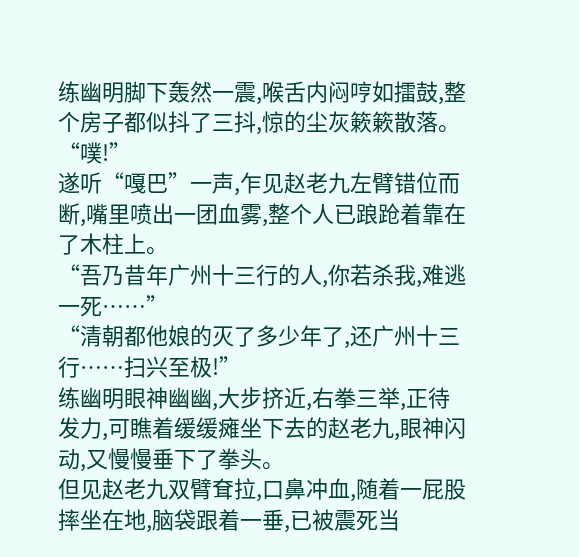练幽明脚下轰然一震,喉舌内闷哼如擂鼓,整个房子都似抖了三抖,惊的尘灰簌簌散落。
“噗!”
遂听“嘎巴”一声,乍见赵老九左臂错位而断,嘴里喷出一团血雾,整个人已踉跄着靠在了木柱上。
“吾乃昔年广州十三行的人,你若杀我,难逃一死……”
“清朝都他娘的灭了多少年了,还广州十三行……扫兴至极!”
练幽明眼神幽幽,大步挤近,右拳三举,正待发力,可瞧着缓缓瘫坐下去的赵老九,眼神闪动,又慢慢垂下了拳头。
但见赵老九双臂耷拉,口鼻冲血,随着一屁股摔坐在地,脑袋跟着一垂,已被震死当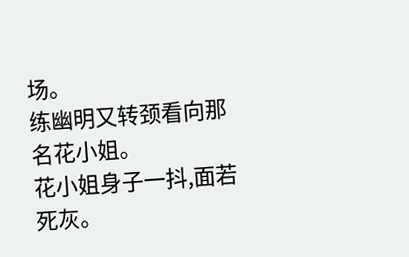场。
练幽明又转颈看向那名花小姐。
花小姐身子一抖,面若死灰。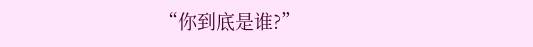“你到底是谁?”